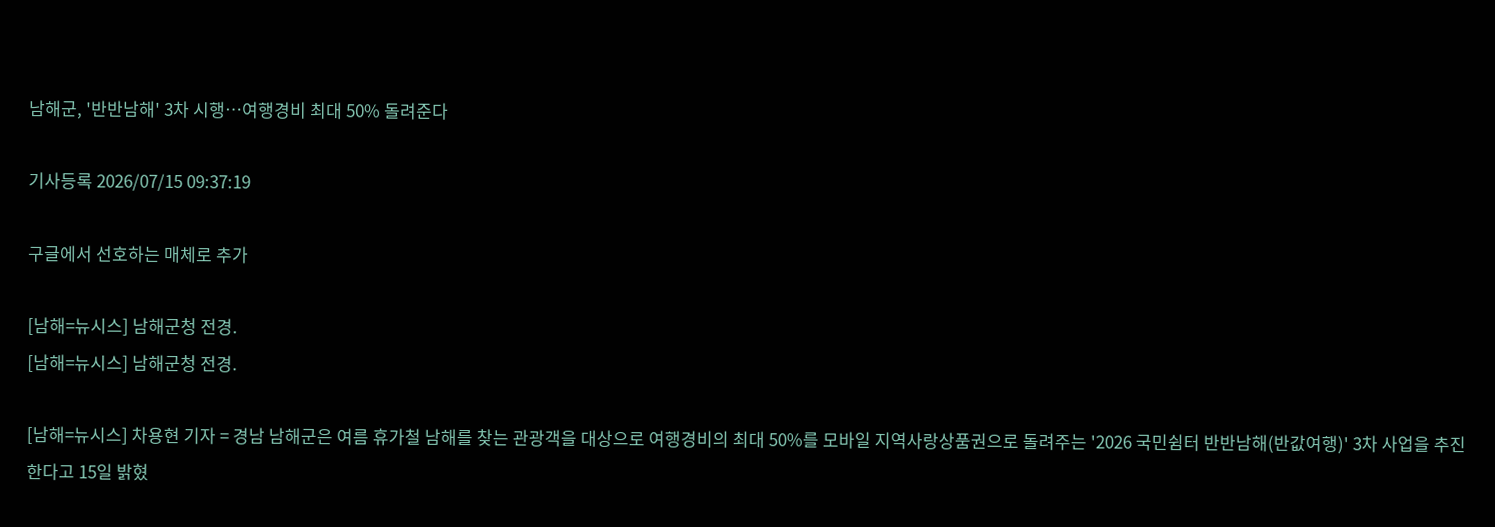남해군, '반반남해' 3차 시행…여행경비 최대 50% 돌려준다

기사등록 2026/07/15 09:37:19

구글에서 선호하는 매체로 추가

[남해=뉴시스] 남해군청 전경.
[남해=뉴시스] 남해군청 전경.

[남해=뉴시스] 차용현 기자 = 경남 남해군은 여름 휴가철 남해를 찾는 관광객을 대상으로 여행경비의 최대 50%를 모바일 지역사랑상품권으로 돌려주는 '2026 국민쉼터 반반남해(반값여행)' 3차 사업을 추진한다고 15일 밝혔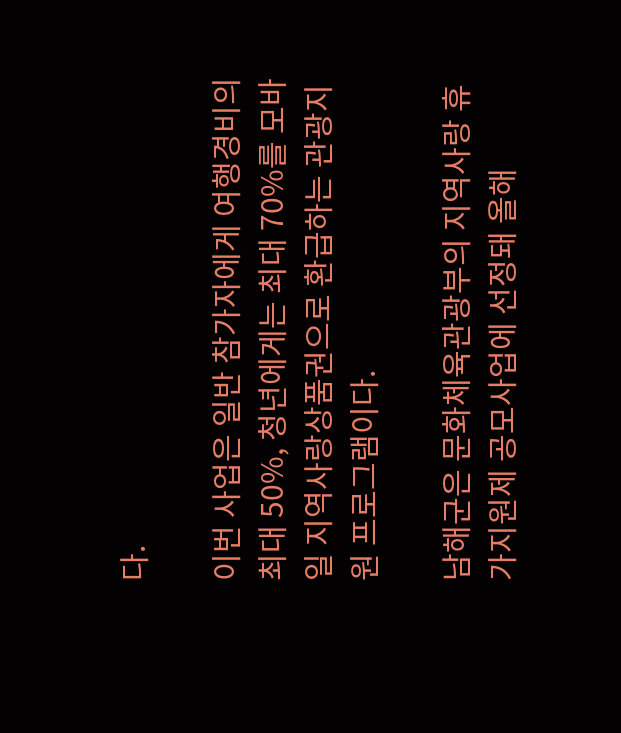다.

이번 사업은 일반 참가자에게 여행경비의 최대 50%, 청년에게는 최대 70%를 모바일 지역사랑상품권으로 환급하는 관광지원 프로그램이다.

남해군은 문화체육관광부의 지역사랑 휴가지원제 공모사업에 선정돼 올해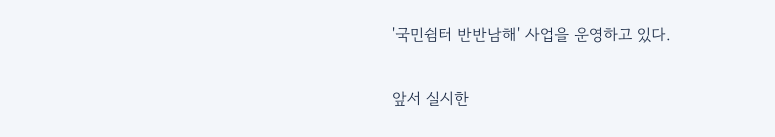'국민쉼터 반반남해' 사업을 운영하고 있다.

앞서 실시한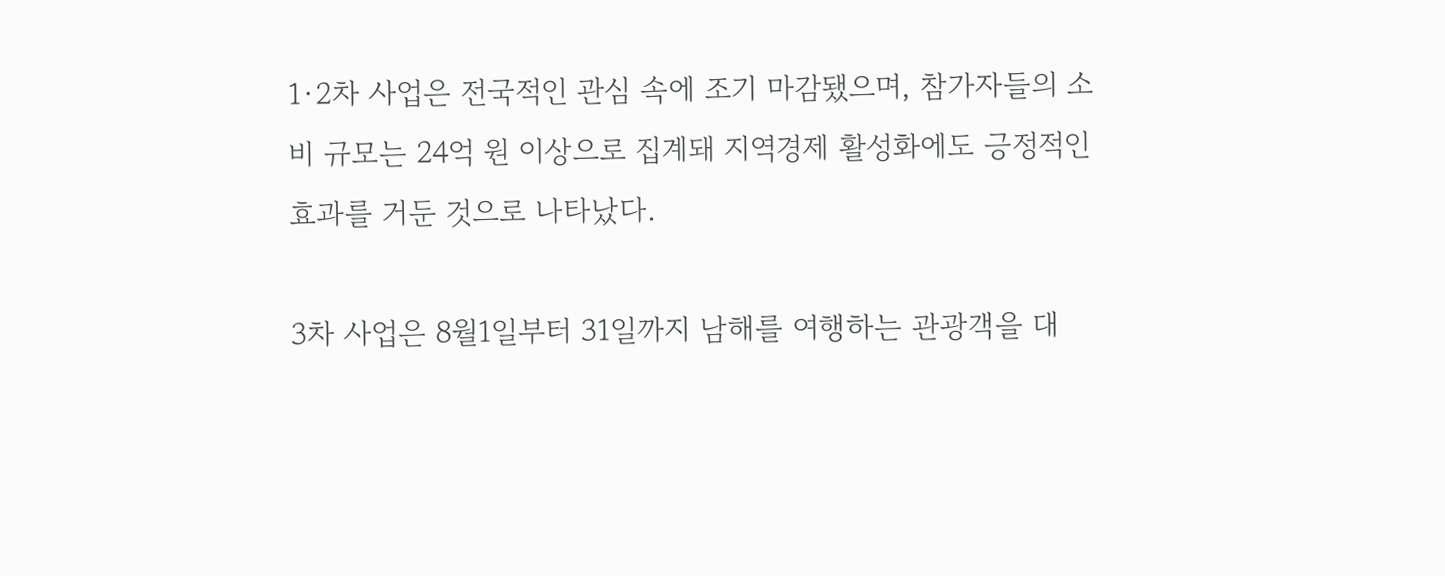1·2차 사업은 전국적인 관심 속에 조기 마감됐으며, 참가자들의 소비 규모는 24억 원 이상으로 집계돼 지역경제 활성화에도 긍정적인 효과를 거둔 것으로 나타났다.

3차 사업은 8월1일부터 31일까지 남해를 여행하는 관광객을 대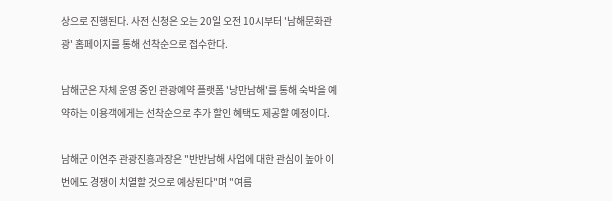상으로 진행된다. 사전 신청은 오는 20일 오전 10시부터 '남해문화관광' 홈페이지를 통해 선착순으로 접수한다.

남해군은 자체 운영 중인 관광예약 플랫폼 '낭만남해'를 통해 숙박을 예약하는 이용객에게는 선착순으로 추가 할인 혜택도 제공할 예정이다.

남해군 이연주 관광진흥과장은 "반반남해 사업에 대한 관심이 높아 이번에도 경쟁이 치열할 것으로 예상된다"며 "여름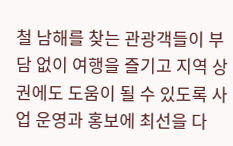철 남해를 찾는 관광객들이 부담 없이 여행을 즐기고 지역 상권에도 도움이 될 수 있도록 사업 운영과 홍보에 최선을 다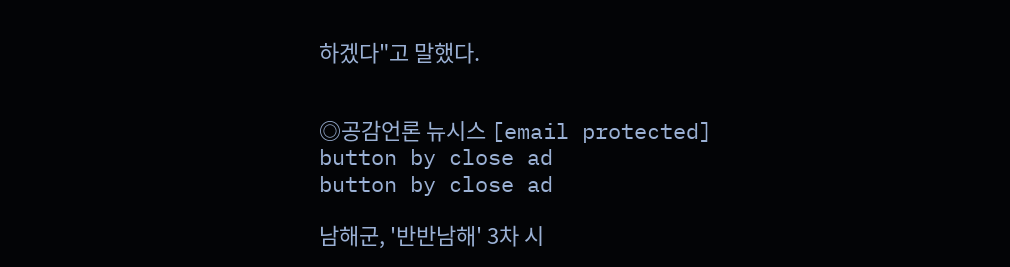하겠다"고 말했다.


◎공감언론 뉴시스 [email protected]
button by close ad
button by close ad

남해군, '반반남해' 3차 시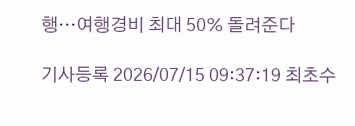행…여행경비 최대 50% 돌려준다

기사등록 2026/07/15 09:37:19 최초수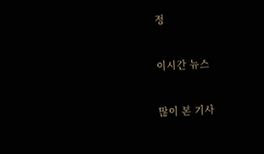정

이시간 뉴스

많이 본 기사